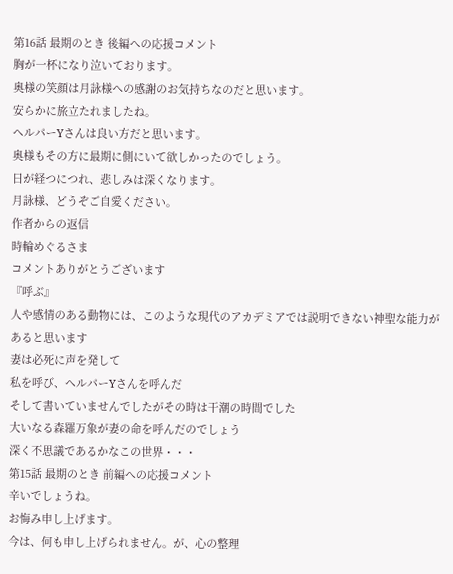第16話 最期のとき 後編への応援コメント
胸が一杯になり泣いております。
奥様の笑顔は月詠様への感謝のお気持ちなのだと思います。
安らかに旅立たれましたね。
ヘルパーYさんは良い方だと思います。
奥様もその方に最期に側にいて欲しかったのでしょう。
日が経つにつれ、悲しみは深くなります。
月詠様、どうぞご自愛ください。
作者からの返信
時輪めぐるさま
コメントありがとうございます
『呼ぶ』
人や感情のある動物には、このような現代のアカデミアでは説明できない神聖な能力があると思います
妻は必死に声を発して
私を呼び、ヘルパーYさんを呼んだ
そして書いていませんでしたがその時は干潮の時間でした
大いなる森羅万象が妻の命を呼んだのでしょう
深く不思議であるかなこの世界・・・
第15話 最期のとき 前編への応援コメント
辛いでしょうね。
お悔み申し上げます。
今は、何も申し上げられません。が、心の整理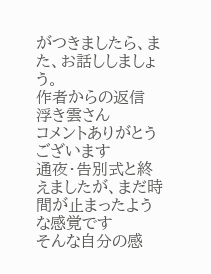がつきましたら、また、お話ししましょう。
作者からの返信
浮き雲さん
コメントありがとうございます
通夜・告別式と終えましたが、まだ時間が止まったような感覚です
そんな自分の感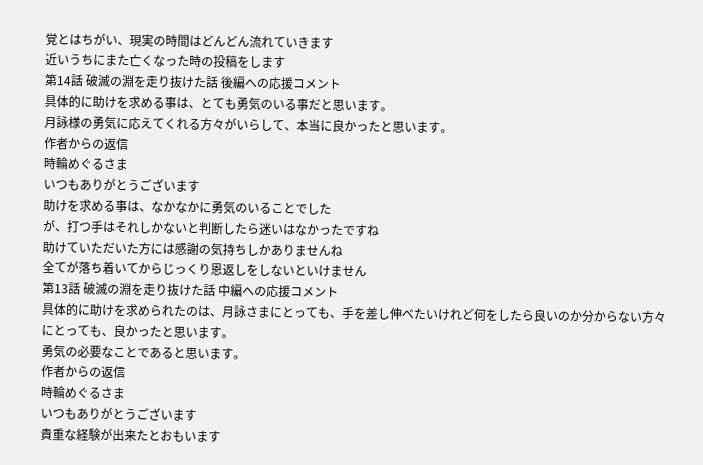覚とはちがい、現実の時間はどんどん流れていきます
近いうちにまた亡くなった時の投稿をします
第14話 破滅の淵を走り抜けた話 後編への応援コメント
具体的に助けを求める事は、とても勇気のいる事だと思います。
月詠様の勇気に応えてくれる方々がいらして、本当に良かったと思います。
作者からの返信
時輪めぐるさま
いつもありがとうございます
助けを求める事は、なかなかに勇気のいることでした
が、打つ手はそれしかないと判断したら迷いはなかったですね
助けていただいた方には感謝の気持ちしかありませんね
全てが落ち着いてからじっくり恩返しをしないといけません
第13話 破滅の淵を走り抜けた話 中編への応援コメント
具体的に助けを求められたのは、月詠さまにとっても、手を差し伸べたいけれど何をしたら良いのか分からない方々にとっても、良かったと思います。
勇気の必要なことであると思います。
作者からの返信
時輪めぐるさま
いつもありがとうございます
貴重な経験が出来たとおもいます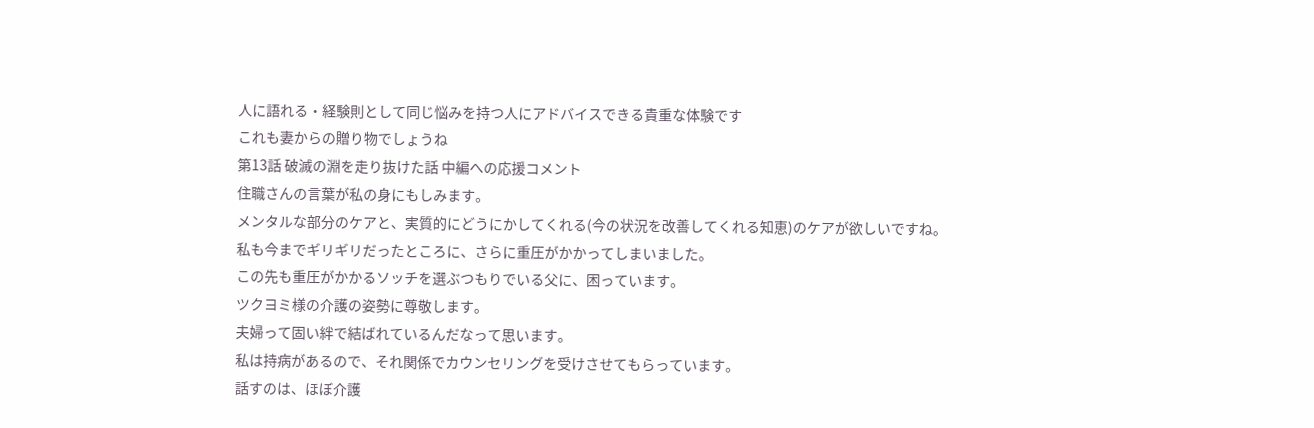人に語れる・経験則として同じ悩みを持つ人にアドバイスできる貴重な体験です
これも妻からの贈り物でしょうね
第13話 破滅の淵を走り抜けた話 中編への応援コメント
住職さんの言葉が私の身にもしみます。
メンタルな部分のケアと、実質的にどうにかしてくれる(今の状況を改善してくれる知恵)のケアが欲しいですね。
私も今までギリギリだったところに、さらに重圧がかかってしまいました。
この先も重圧がかかるソッチを選ぶつもりでいる父に、困っています。
ツクヨミ様の介護の姿勢に尊敬します。
夫婦って固い絆で結ばれているんだなって思います。
私は持病があるので、それ関係でカウンセリングを受けさせてもらっています。
話すのは、ほぼ介護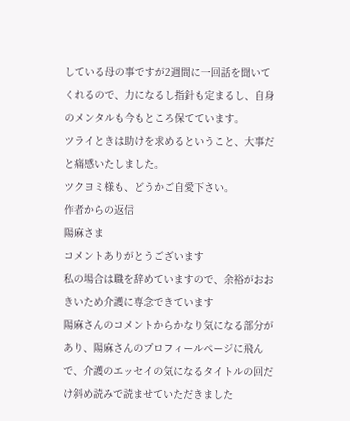している母の事ですが2週間に一回話を聞いてくれるので、力になるし指針も定まるし、自身のメンタルも今もところ保てています。
ツライときは助けを求めるということ、大事だと痛感いたしました。
ツクヨミ様も、どうかご自愛下さい。
作者からの返信
陽麻さま
コメントありがとうございます
私の場合は職を辞めていますので、余裕がおおきいため介護に専念できています
陽麻さんのコメントからかなり気になる部分があり、陽麻さんのプロフィールページに飛んで、介護のエッセイの気になるタイトルの回だけ斜め読みで読ませていただきました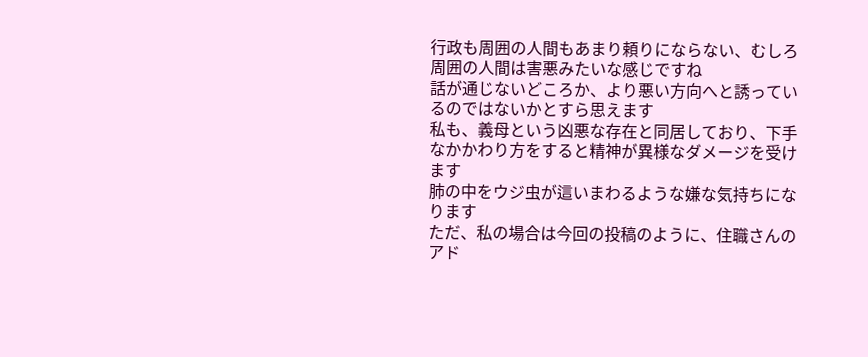行政も周囲の人間もあまり頼りにならない、むしろ周囲の人間は害悪みたいな感じですね
話が通じないどころか、より悪い方向へと誘っているのではないかとすら思えます
私も、義母という凶悪な存在と同居しており、下手なかかわり方をすると精神が異様なダメージを受けます
肺の中をウジ虫が這いまわるような嫌な気持ちになります
ただ、私の場合は今回の投稿のように、住職さんのアド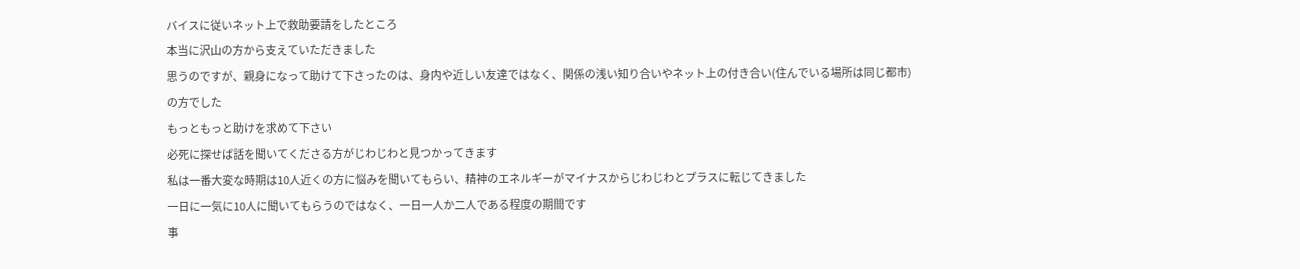バイスに従いネット上で救助要請をしたところ
本当に沢山の方から支えていただきました
思うのですが、親身になって助けて下さったのは、身内や近しい友達ではなく、関係の浅い知り合いやネット上の付き合い(住んでいる場所は同じ都市)の方でした
もっともっと助けを求めて下さい
必死に探せば話を聞いてくださる方がじわじわと見つかってきます
私は一番大変な時期は10人近くの方に悩みを聞いてもらい、精神のエネルギーがマイナスからじわじわとプラスに転じてきました
一日に一気に10人に聞いてもらうのではなく、一日一人か二人である程度の期間です
事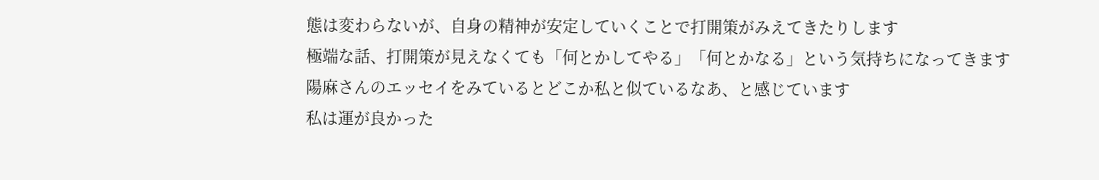態は変わらないが、自身の精神が安定していくことで打開策がみえてきたりします
極端な話、打開策が見えなくても「何とかしてやる」「何とかなる」という気持ちになってきます
陽麻さんのエッセイをみているとどこか私と似ているなあ、と感じています
私は運が良かった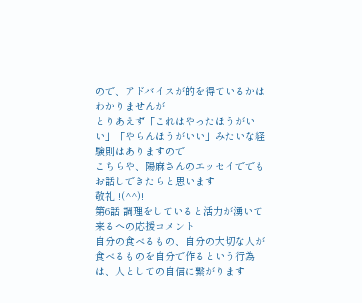ので、アドバイスが的を得ているかはわかりませんが
とりあえず「これはやったほうがいい」「やらんほうがいい」みたいな経験則はありますので
こちらや、陽麻さんのエッセイででもお話しできたらと思います
敬礼 !(^^)!
第6話 調理をしていると活力が湧いて来るへの応援コメント
自分の食べるもの、自分の大切な人が食べるものを自分で作るという行為は、人としての自信に繋がります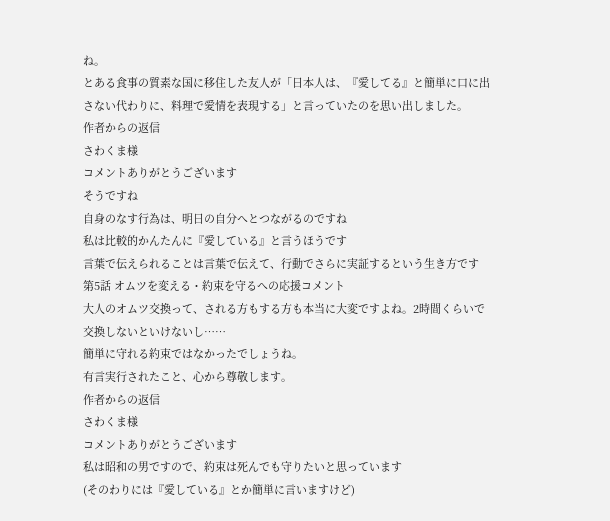ね。
とある食事の質素な国に移住した友人が「日本人は、『愛してる』と簡単に口に出さない代わりに、料理で愛情を表現する」と言っていたのを思い出しました。
作者からの返信
さわくま様
コメントありがとうございます
そうですね
自身のなす行為は、明日の自分へとつながるのですね
私は比較的かんたんに『愛している』と言うほうです
言葉で伝えられることは言葉で伝えて、行動でさらに実証するという生き方です
第5話 オムツを変える・約束を守るへの応援コメント
大人のオムツ交換って、される方もする方も本当に大変ですよね。2時間くらいで交換しないといけないし……
簡単に守れる約束ではなかったでしょうね。
有言実行されたこと、心から尊敬します。
作者からの返信
さわくま様
コメントありがとうございます
私は昭和の男ですので、約束は死んでも守りたいと思っています
(そのわりには『愛している』とか簡単に言いますけど)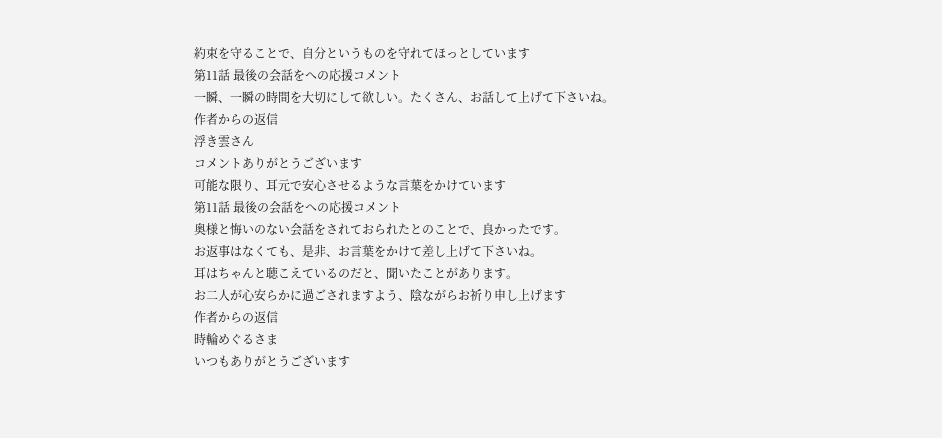約束を守ることで、自分というものを守れてほっとしています
第11話 最後の会話をへの応援コメント
一瞬、一瞬の時間を大切にして欲しい。たくさん、お話して上げて下さいね。
作者からの返信
浮き雲さん
コメントありがとうございます
可能な限り、耳元で安心させるような言葉をかけています
第11話 最後の会話をへの応援コメント
奥様と悔いのない会話をされておられたとのことで、良かったです。
お返事はなくても、是非、お言葉をかけて差し上げて下さいね。
耳はちゃんと聴こえているのだと、聞いたことがあります。
お二人が心安らかに過ごされますよう、陰ながらお祈り申し上げます
作者からの返信
時輪めぐるさま
いつもありがとうございます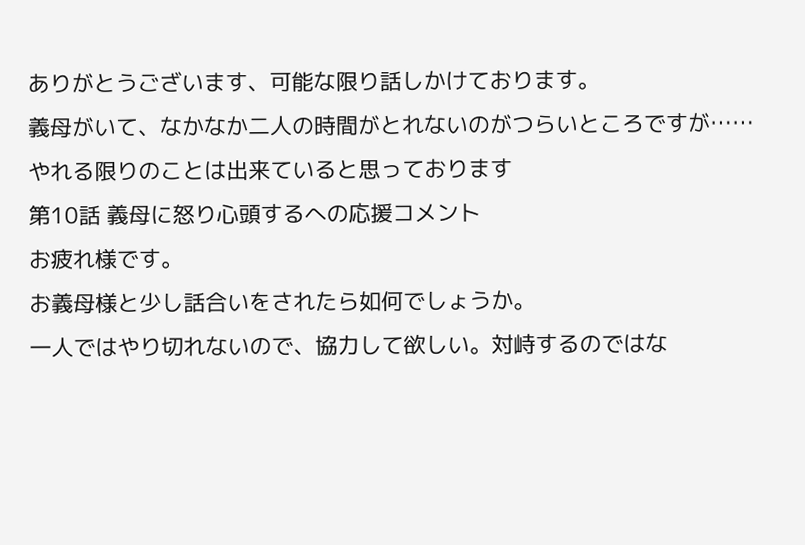ありがとうございます、可能な限り話しかけております。
義母がいて、なかなか二人の時間がとれないのがつらいところですが……やれる限りのことは出来ていると思っております
第10話 義母に怒り心頭するへの応援コメント
お疲れ様です。
お義母様と少し話合いをされたら如何でしょうか。
一人ではやり切れないので、協力して欲しい。対峙するのではな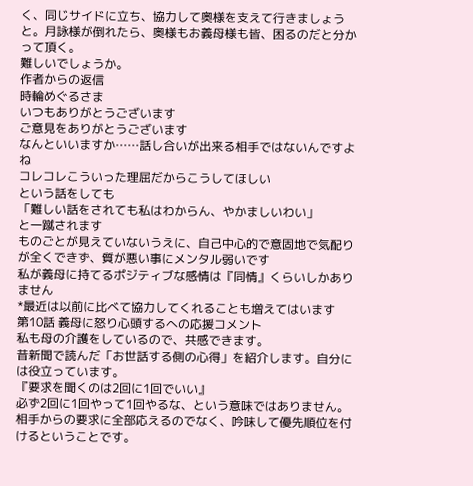く、同じサイドに立ち、協力して奥様を支えて行きましょうと。月詠様が倒れたら、奥様もお義母様も皆、困るのだと分かって頂く。
難しいでしょうか。
作者からの返信
時輪めぐるさま
いつもありがとうございます
ご意見をありがとうございます
なんといいますか……話し合いが出来る相手ではないんですよね
コレコレこういった理屈だからこうしてほしい
という話をしても
「難しい話をされても私はわからん、やかましいわい」
と一蹴されます
ものごとが見えていないうえに、自己中心的で意固地で気配りが全くできず、質が悪い事にメンタル弱いです
私が義母に持てるポジティブな感情は『同情』くらいしかありません
*最近は以前に比べて協力してくれることも増えてはいます
第10話 義母に怒り心頭するへの応援コメント
私も母の介護をしているので、共感できます。
昔新聞で読んだ「お世話する側の心得」を紹介します。自分には役立っています。
『要求を聞くのは2回に1回でいい』
必ず2回に1回やって1回やるな、という意味ではありません。
相手からの要求に全部応えるのでなく、吟味して優先順位を付けるということです。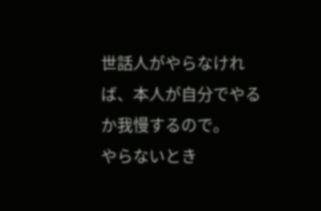世話人がやらなければ、本人が自分でやるか我慢するので。
やらないとき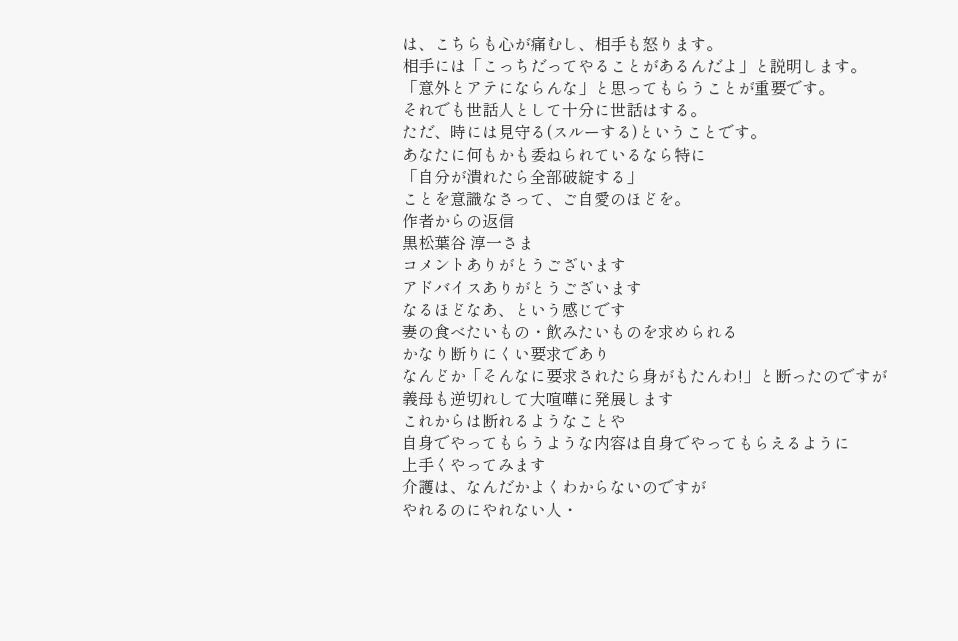は、こちらも心が痛むし、相手も怒ります。
相手には「こっちだってやることがあるんだよ」と説明します。
「意外とアテにならんな」と思ってもらうことが重要です。
それでも世話人として十分に世話はする。
ただ、時には見守る(スルーする)ということです。
あなたに何もかも委ねられているなら特に
「自分が潰れたら全部破綻する」
ことを意識なさって、ご自愛のほどを。
作者からの返信
黒松葉谷 淳一さま
コメントありがとうございます
アドバイスありがとうございます
なるほどなあ、という感じです
妻の食べたいもの・飲みたいものを求められる
かなり断りにくい要求であり
なんどか「そんなに要求されたら身がもたんわ!」と断ったのですが
義母も逆切れして大喧嘩に発展します
これからは断れるようなことや
自身でやってもらうような内容は自身でやってもらえるように
上手くやってみます
介護は、なんだかよくわからないのですが
やれるのにやれない人・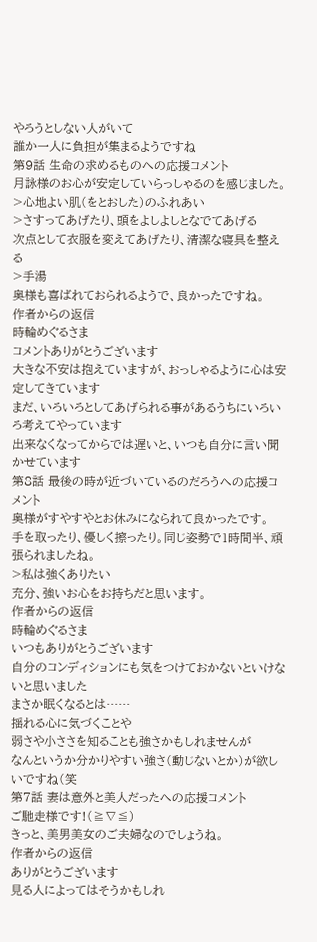やろうとしない人がいて
誰か一人に負担が集まるようですね
第9話 生命の求めるものへの応援コメント
月詠様のお心が安定していらっしゃるのを感じました。
>心地よい肌(をとおした)のふれあい
>さすってあげたり、頭をよしよしとなでてあげる
次点として衣服を変えてあげたり、清潔な寝具を整える
>手湯
奥様も喜ばれておられるようで、良かったですね。
作者からの返信
時輪めぐるさま
コメントありがとうございます
大きな不安は抱えていますが、おっしゃるように心は安定してきています
まだ、いろいろとしてあげられる事があるうちにいろいろ考えてやっています
出来なくなってからでは遅いと、いつも自分に言い聞かせています
第8話 最後の時が近づいているのだろうへの応援コメント
奥様がすやすやとお休みになられて良かったです。
手を取ったり、優しく擦ったり。同じ姿勢で1時間半、頑張られましたね。
>私は強くありたい
充分、強いお心をお持ちだと思います。
作者からの返信
時輪めぐるさま
いつもありがとうございます
自分のコンディションにも気をつけておかないといけないと思いました
まさか眠くなるとは……
揺れる心に気づくことや
弱さや小ささを知ることも強さかもしれませんが
なんというか分かりやすい強さ(動じないとか)が欲しいですね(笑
第7話 妻は意外と美人だったへの応援コメント
ご馳走様です!(≧∇≦)
きっと、美男美女のご夫婦なのでしょうね。
作者からの返信
ありがとうございます
見る人によってはそうかもしれ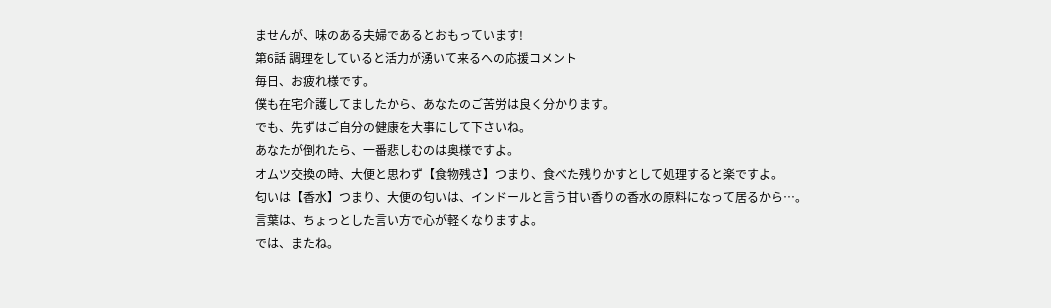ませんが、味のある夫婦であるとおもっています!
第6話 調理をしていると活力が湧いて来るへの応援コメント
毎日、お疲れ様です。
僕も在宅介護してましたから、あなたのご苦労は良く分かります。
でも、先ずはご自分の健康を大事にして下さいね。
あなたが倒れたら、一番悲しむのは奥様ですよ。
オムツ交換の時、大便と思わず【食物残さ】つまり、食べた残りかすとして処理すると楽ですよ。
匂いは【香水】つまり、大便の匂いは、インドールと言う甘い香りの香水の原料になって居るから…。
言葉は、ちょっとした言い方で心が軽くなりますよ。
では、またね。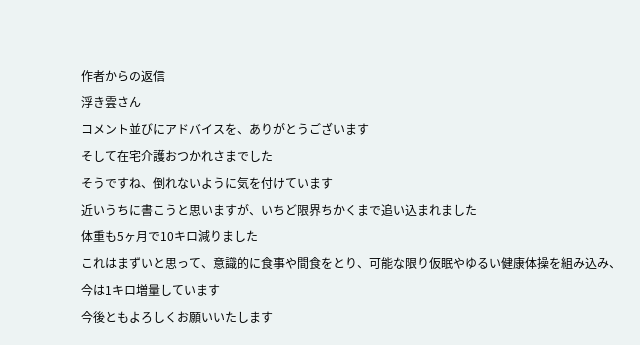作者からの返信
浮き雲さん
コメント並びにアドバイスを、ありがとうございます
そして在宅介護おつかれさまでした
そうですね、倒れないように気を付けています
近いうちに書こうと思いますが、いちど限界ちかくまで追い込まれました
体重も5ヶ月で10キロ減りました
これはまずいと思って、意識的に食事や間食をとり、可能な限り仮眠やゆるい健康体操を組み込み、今は1キロ増量しています
今後ともよろしくお願いいたします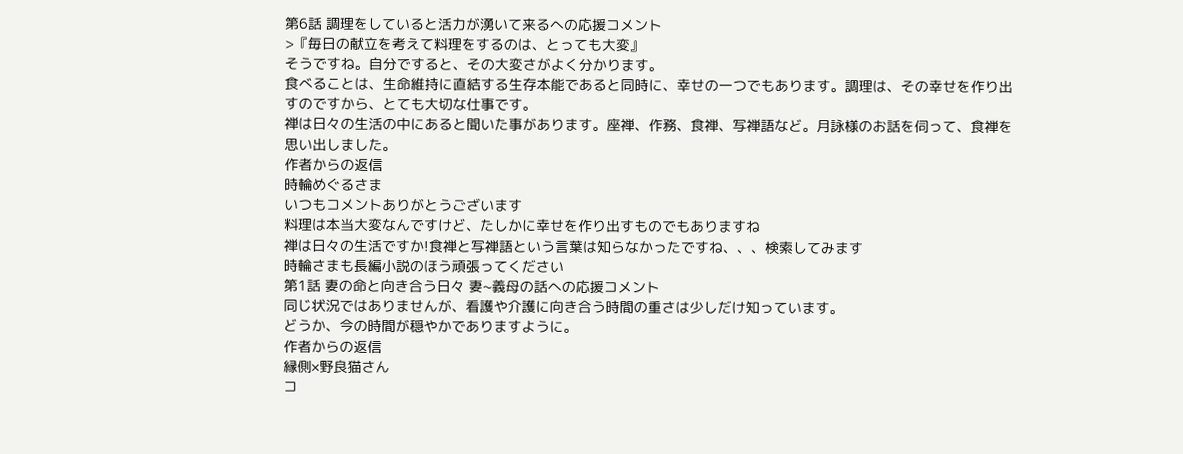第6話 調理をしていると活力が湧いて来るへの応援コメント
>『毎日の献立を考えて料理をするのは、とっても大変』
そうですね。自分ですると、その大変さがよく分かります。
食べることは、生命維持に直結する生存本能であると同時に、幸せの一つでもあります。調理は、その幸せを作り出すのですから、とても大切な仕事です。
禅は日々の生活の中にあると聞いた事があります。座禅、作務、食禅、写禅語など。月詠様のお話を伺って、食禅を思い出しました。
作者からの返信
時輪めぐるさま
いつもコメントありがとうございます
料理は本当大変なんですけど、たしかに幸せを作り出すものでもありますね
禅は日々の生活ですか!食禅と写禅語という言葉は知らなかったですね、、、検索してみます
時輪さまも長編小説のほう頑張ってください
第1話 妻の命と向き合う日々 妻~義母の話への応援コメント
同じ状況ではありませんが、看護や介護に向き合う時間の重さは少しだけ知っています。
どうか、今の時間が穏やかでありますように。
作者からの返信
縁側×野良猫さん
コ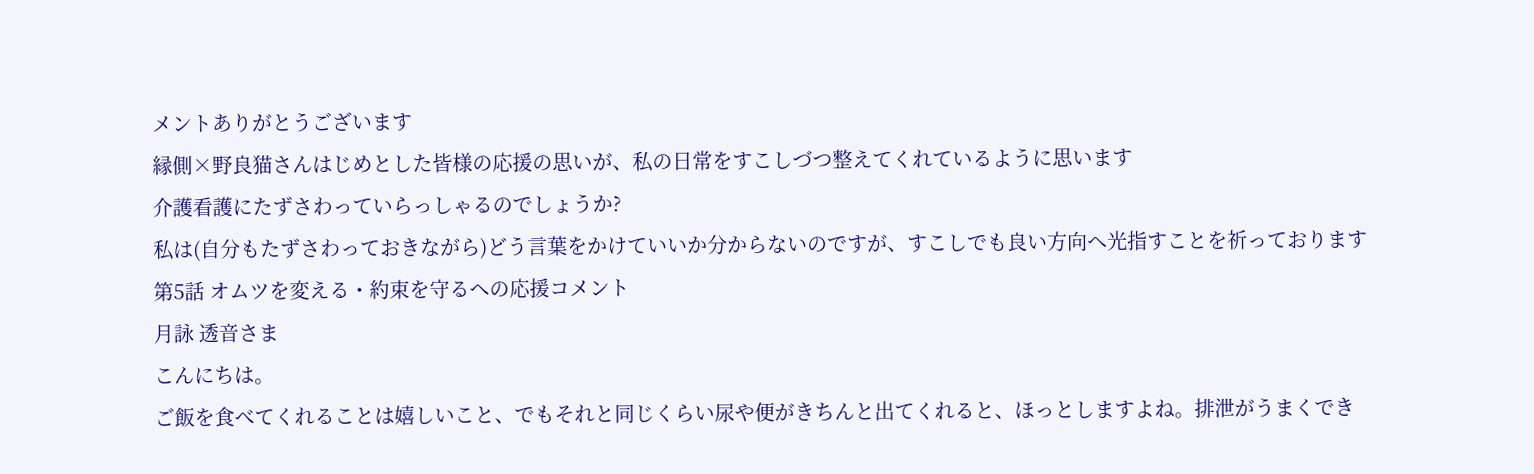メントありがとうございます
縁側×野良猫さんはじめとした皆様の応援の思いが、私の日常をすこしづつ整えてくれているように思います
介護看護にたずさわっていらっしゃるのでしょうか?
私は(自分もたずさわっておきながら)どう言葉をかけていいか分からないのですが、すこしでも良い方向へ光指すことを祈っております
第5話 オムツを変える・約束を守るへの応援コメント
月詠 透音さま
こんにちは。
ご飯を食べてくれることは嬉しいこと、でもそれと同じくらい尿や便がきちんと出てくれると、ほっとしますよね。排泄がうまくでき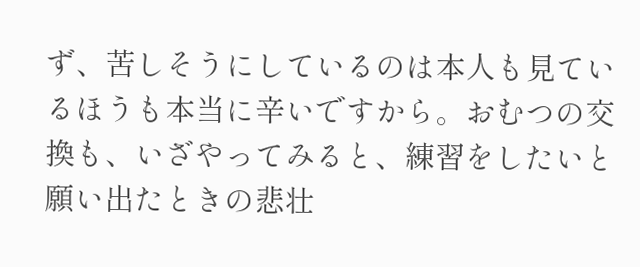ず、苦しそうにしているのは本人も見ているほうも本当に辛いですから。おむつの交換も、いざやってみると、練習をしたいと願い出たときの悲壮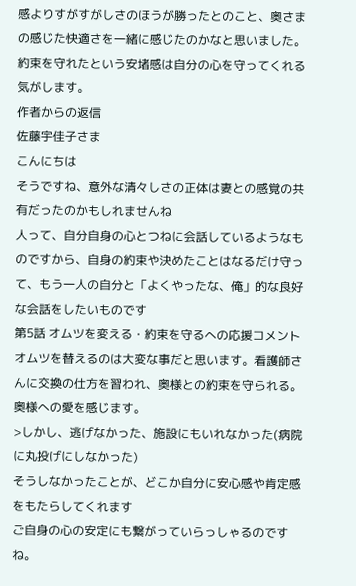感よりすがすがしさのほうが勝ったとのこと、奥さまの感じた快適さを一緒に感じたのかなと思いました。
約束を守れたという安堵感は自分の心を守ってくれる気がします。
作者からの返信
佐藤宇佳子さま
こんにちは
そうですね、意外な清々しさの正体は妻との感覚の共有だったのかもしれませんね
人って、自分自身の心とつねに会話しているようなものですから、自身の約束や決めたことはなるだけ守って、もう一人の自分と「よくやったな、俺」的な良好な会話をしたいものです
第5話 オムツを変える・約束を守るへの応援コメント
オムツを替えるのは大変な事だと思います。看護師さんに交換の仕方を習われ、奥様との約束を守られる。奥様への愛を感じます。
>しかし、逃げなかった、施設にもいれなかった(病院に丸投げにしなかった)
そうしなかったことが、どこか自分に安心感や肯定感をもたらしてくれます
ご自身の心の安定にも繋がっていらっしゃるのですね。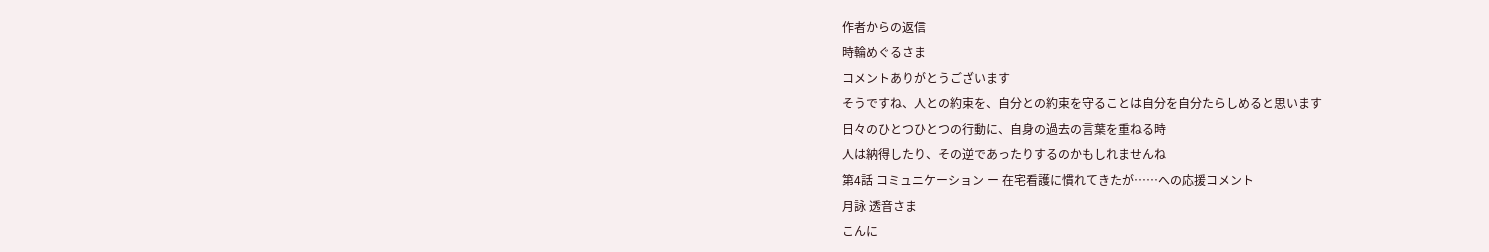作者からの返信
時輪めぐるさま
コメントありがとうございます
そうですね、人との約束を、自分との約束を守ることは自分を自分たらしめると思います
日々のひとつひとつの行動に、自身の過去の言葉を重ねる時
人は納得したり、その逆であったりするのかもしれませんね
第4話 コミュニケーション ー 在宅看護に慣れてきたが……への応援コメント
月詠 透音さま
こんに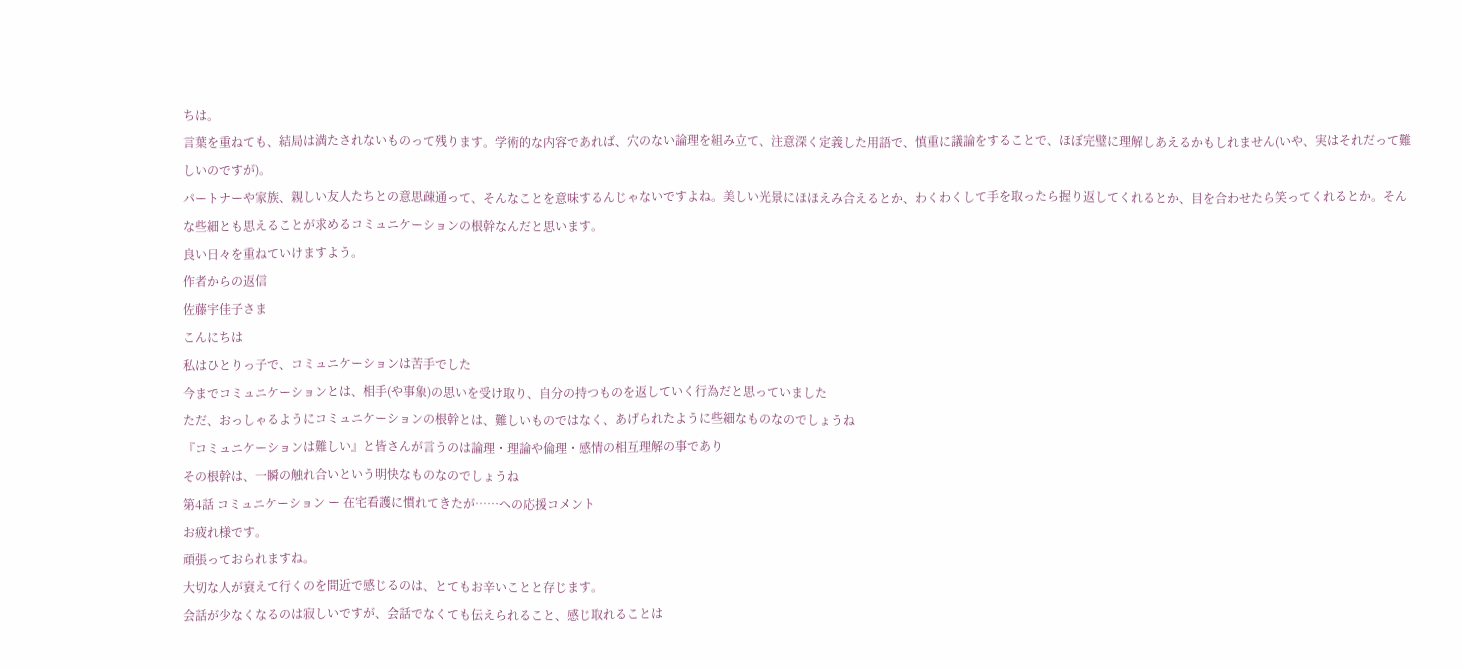ちは。
言葉を重ねても、結局は満たされないものって残ります。学術的な内容であれば、穴のない論理を組み立て、注意深く定義した用語で、慎重に議論をすることで、ほぼ完璧に理解しあえるかもしれません(いや、実はそれだって難しいのですが)。
パートナーや家族、親しい友人たちとの意思疎通って、そんなことを意味するんじゃないですよね。美しい光景にほほえみ合えるとか、わくわくして手を取ったら握り返してくれるとか、目を合わせたら笑ってくれるとか。そんな些細とも思えることが求めるコミュニケーションの根幹なんだと思います。
良い日々を重ねていけますよう。
作者からの返信
佐藤宇佳子さま
こんにちは
私はひとりっ子で、コミュニケーションは苦手でした
今までコミュニケーションとは、相手(や事象)の思いを受け取り、自分の持つものを返していく行為だと思っていました
ただ、おっしゃるようにコミュニケーションの根幹とは、難しいものではなく、あげられたように些細なものなのでしょうね
『コミュニケーションは難しい』と皆さんが言うのは論理・理論や倫理・感情の相互理解の事であり
その根幹は、一瞬の触れ合いという明快なものなのでしょうね
第4話 コミュニケーション ー 在宅看護に慣れてきたが……への応援コメント
お疲れ様です。
頑張っておられますね。
大切な人が衰えて行くのを間近で感じるのは、とてもお辛いことと存じます。
会話が少なくなるのは寂しいですが、会話でなくても伝えられること、感じ取れることは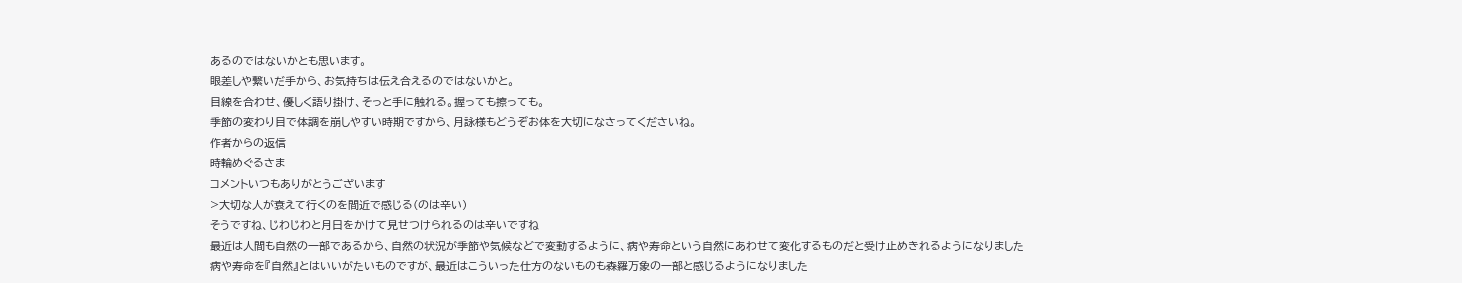あるのではないかとも思います。
眼差しや繋いだ手から、お気持ちは伝え合えるのではないかと。
目線を合わせ、優しく語り掛け、そっと手に触れる。握っても擦っても。
季節の変わり目で体調を崩しやすい時期ですから、月詠様もどうぞお体を大切になさってくださいね。
作者からの返信
時輪めぐるさま
コメントいつもありがとうございます
>大切な人が衰えて行くのを間近で感じる(のは辛い)
そうですね、じわじわと月日をかけて見せつけられるのは辛いですね
最近は人間も自然の一部であるから、自然の状況が季節や気候などで変動するように、病や寿命という自然にあわせて変化するものだと受け止めきれるようになりました
病や寿命を『自然』とはいいがたいものですが、最近はこういった仕方のないものも森羅万象の一部と感じるようになりました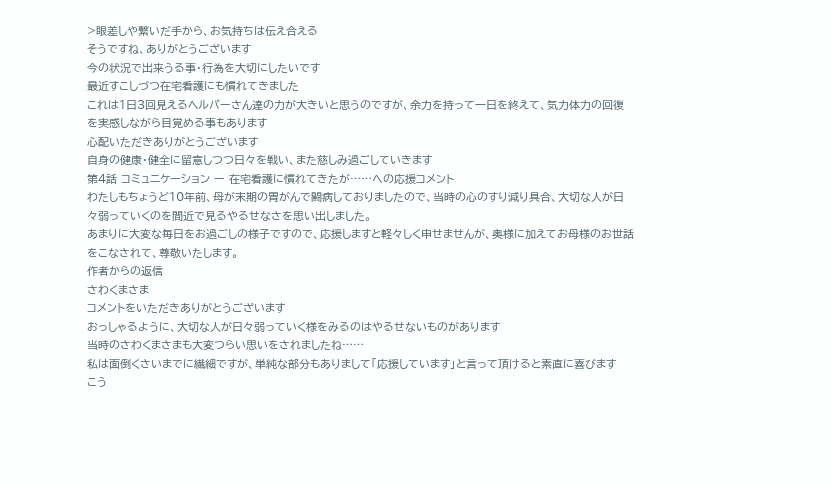>眼差しや繋いだ手から、お気持ちは伝え合える
そうですね、ありがとうございます
今の状況で出来うる事・行為を大切にしたいです
最近すこしづつ在宅看護にも慣れてきました
これは1日3回見えるヘルパーさん達の力が大きいと思うのですが、余力を持って一日を終えて、気力体力の回復を実感しながら目覚める事もあります
心配いただきありがとうございます
自身の健康・健全に留意しつつ日々を戦い、また慈しみ過ごしていきます
第4話 コミュニケーション ー 在宅看護に慣れてきたが……への応援コメント
わたしもちょうど10年前、母が末期の胃がんで闘病しておりましたので、当時の心のすり減り具合、大切な人が日々弱っていくのを間近で見るやるせなさを思い出しました。
あまりに大変な毎日をお過ごしの様子ですので、応援しますと軽々しく申せませんが、奥様に加えてお母様のお世話をこなされて、尊敬いたします。
作者からの返信
さわくまさま
コメントをいただきありがとうございます
おっしゃるように、大切な人が日々弱っていく様をみるのはやるせないものがあります
当時のさわくまさまも大変つらい思いをされましたね……
私は面倒くさいまでに繊細ですが、単純な部分もありまして「応援しています」と言って頂けると素直に喜びます
こう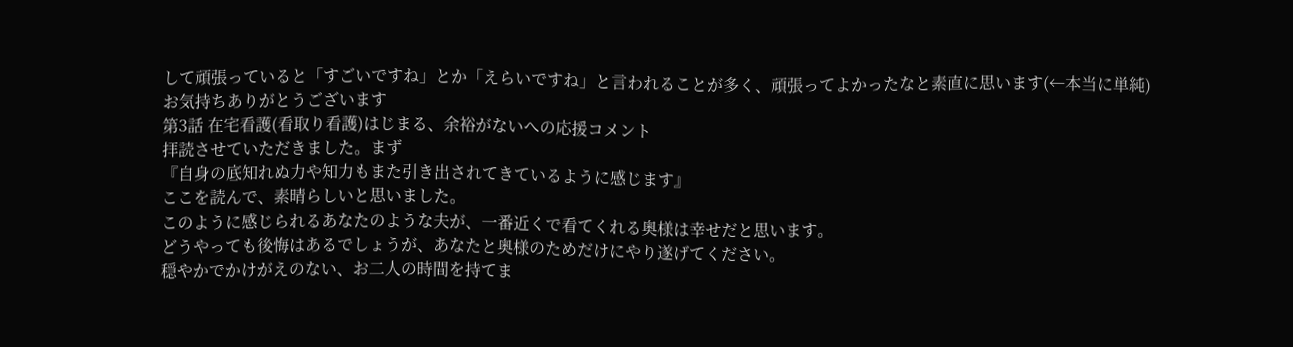して頑張っていると「すごいですね」とか「えらいですね」と言われることが多く、頑張ってよかったなと素直に思います(←本当に単純)
お気持ちありがとうございます
第3話 在宅看護(看取り看護)はじまる、余裕がないへの応援コメント
拝読させていただきました。まず
『自身の底知れぬ力や知力もまた引き出されてきているように感じます』
ここを読んで、素晴らしいと思いました。
このように感じられるあなたのような夫が、一番近くで看てくれる奥様は幸せだと思います。
どうやっても後悔はあるでしょうが、あなたと奥様のためだけにやり遂げてください。
穏やかでかけがえのない、お二人の時間を持てま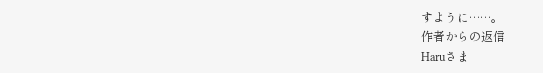すように……。
作者からの返信
Haruさま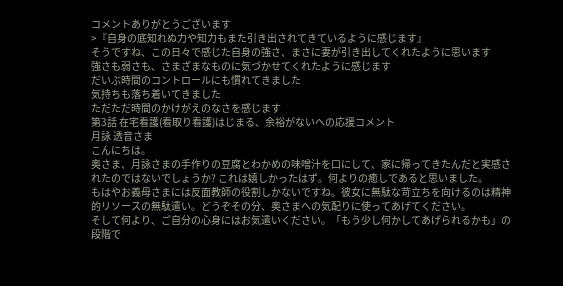コメントありがとうございます
>『自身の底知れぬ力や知力もまた引き出されてきているように感じます』
そうですね、この日々で感じた自身の強さ、まさに妻が引き出してくれたように思います
強さも弱さも、さまざまなものに気づかせてくれたように感じます
だいぶ時間のコントロールにも慣れてきました
気持ちも落ち着いてきました
ただただ時間のかけがえのなさを感じます
第3話 在宅看護(看取り看護)はじまる、余裕がないへの応援コメント
月詠 透音さま
こんにちは。
奥さま、月詠さまの手作りの豆腐とわかめの味噌汁を口にして、家に帰ってきたんだと実感されたのではないでしょうか? これは嬉しかったはず。何よりの癒しであると思いました。
もはやお義母さまには反面教師の役割しかないですね。彼女に無駄な苛立ちを向けるのは精神的リソースの無駄遣い。どうぞその分、奥さまへの気配りに使ってあげてください。
そして何より、ご自分の心身にはお気遣いください。「もう少し何かしてあげられるかも」の段階で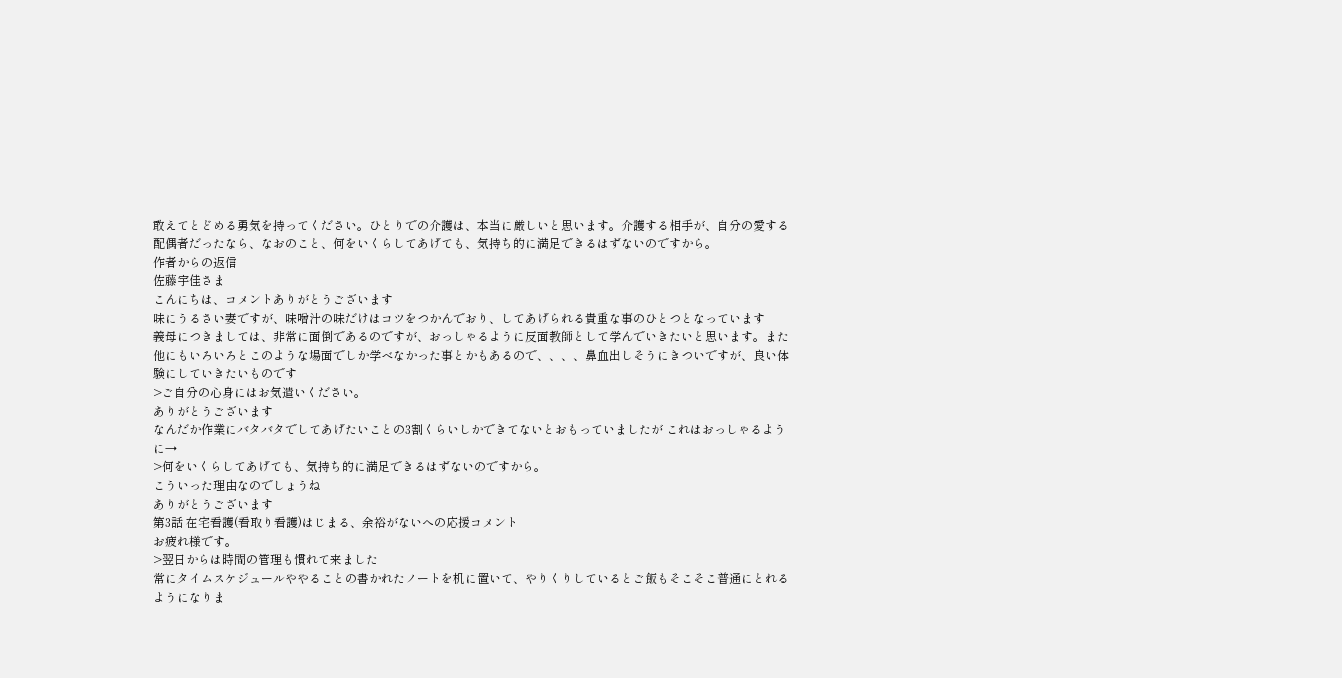敢えてとどめる勇気を持ってください。ひとりでの介護は、本当に厳しいと思います。介護する相手が、自分の愛する配偶者だったなら、なおのこと、何をいくらしてあげても、気持ち的に満足できるはずないのですから。
作者からの返信
佐藤宇佳さま
こんにちは、コメントありがとうございます
味にうるさい妻ですが、味噌汁の味だけはコツをつかんでおり、してあげられる貴重な事のひとつとなっています
義母につきましては、非常に面倒であるのですが、おっしゃるように反面教師として学んでいきたいと思います。また他にもいろいろとこのような場面でしか学べなかった事とかもあるので、、、、鼻血出しそうにきついですが、良い体験にしていきたいものです
>ご自分の心身にはお気遣いください。
ありがとうございます
なんだか作業にバタバタでしてあげたいことの3割くらいしかできてないとおもっていましたが これはおっしゃるように→
>何をいくらしてあげても、気持ち的に満足できるはずないのですから。
こういった理由なのでしょうね
ありがとうございます
第3話 在宅看護(看取り看護)はじまる、余裕がないへの応援コメント
お疲れ様です。
>翌日からは時間の管理も慣れて来ました
常にタイムスケジュールややることの書かれたノートを机に置いて、やりくりしているとご飯もそこそこ普通にとれるようになりま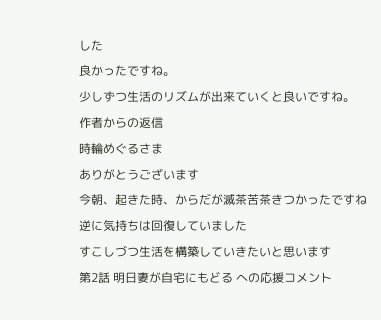した
良かったですね。
少しずつ生活のリズムが出来ていくと良いですね。
作者からの返信
時輪めぐるさま
ありがとうございます
今朝、起きた時、からだが滅茶苦茶きつかったですね
逆に気持ちは回復していました
すこしづつ生活を構築していきたいと思います
第2話 明日妻が自宅にもどる への応援コメント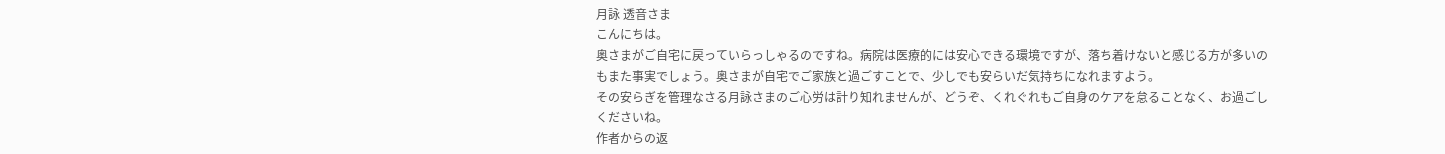月詠 透音さま
こんにちは。
奥さまがご自宅に戻っていらっしゃるのですね。病院は医療的には安心できる環境ですが、落ち着けないと感じる方が多いのもまた事実でしょう。奥さまが自宅でご家族と過ごすことで、少しでも安らいだ気持ちになれますよう。
その安らぎを管理なさる月詠さまのご心労は計り知れませんが、どうぞ、くれぐれもご自身のケアを怠ることなく、お過ごしくださいね。
作者からの返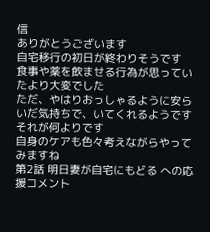信
ありがとうございます
自宅移行の初日が終わりそうです
食事や薬を飲ませる行為が思っていたより大変でした
ただ、やはりおっしゃるように安らいだ気持ちで、いてくれるようです
それが何よりです
自身のケアも色々考えながらやってみますね
第2話 明日妻が自宅にもどる への応援コメント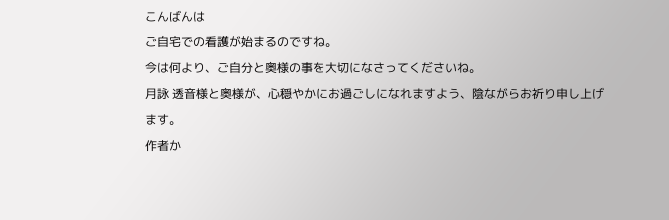こんばんは
ご自宅での看護が始まるのですね。
今は何より、ご自分と奥様の事を大切になさってくださいね。
月詠 透音様と奥様が、心穏やかにお過ごしになれますよう、陰ながらお祈り申し上げます。
作者か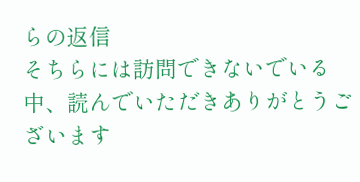らの返信
そちらには訪問できないでいる中、読んでいただきありがとうございます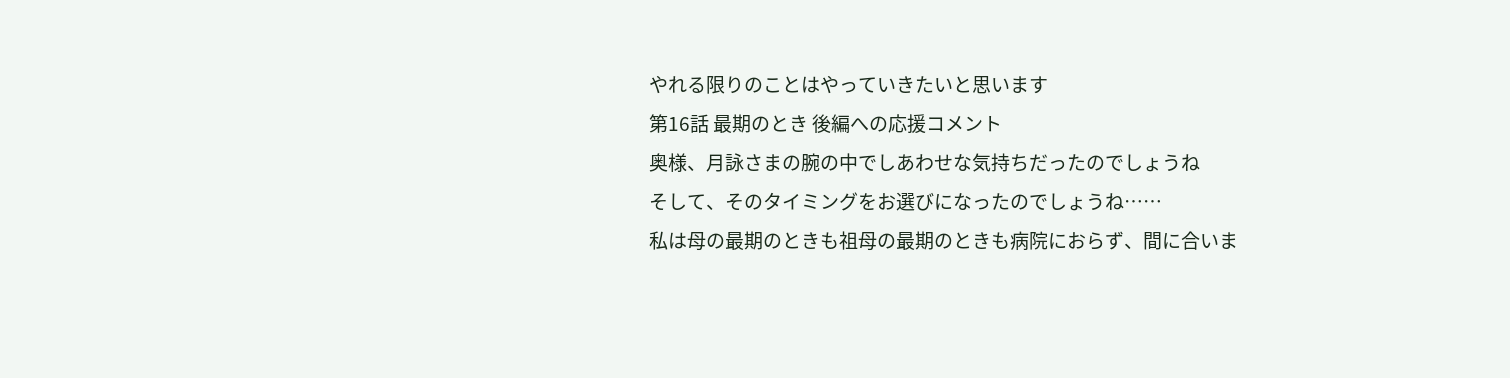やれる限りのことはやっていきたいと思います
第16話 最期のとき 後編への応援コメント
奥様、月詠さまの腕の中でしあわせな気持ちだったのでしょうね
そして、そのタイミングをお選びになったのでしょうね……
私は母の最期のときも祖母の最期のときも病院におらず、間に合いま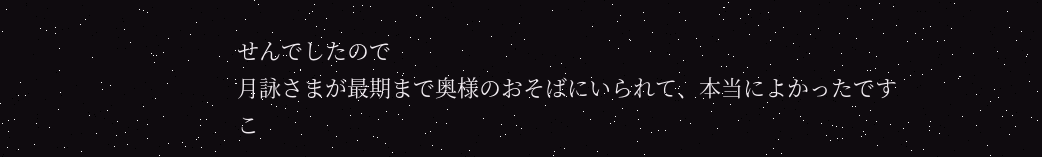せんでしたので
月詠さまが最期まで奥様のおそばにいられて、本当によかったです
こ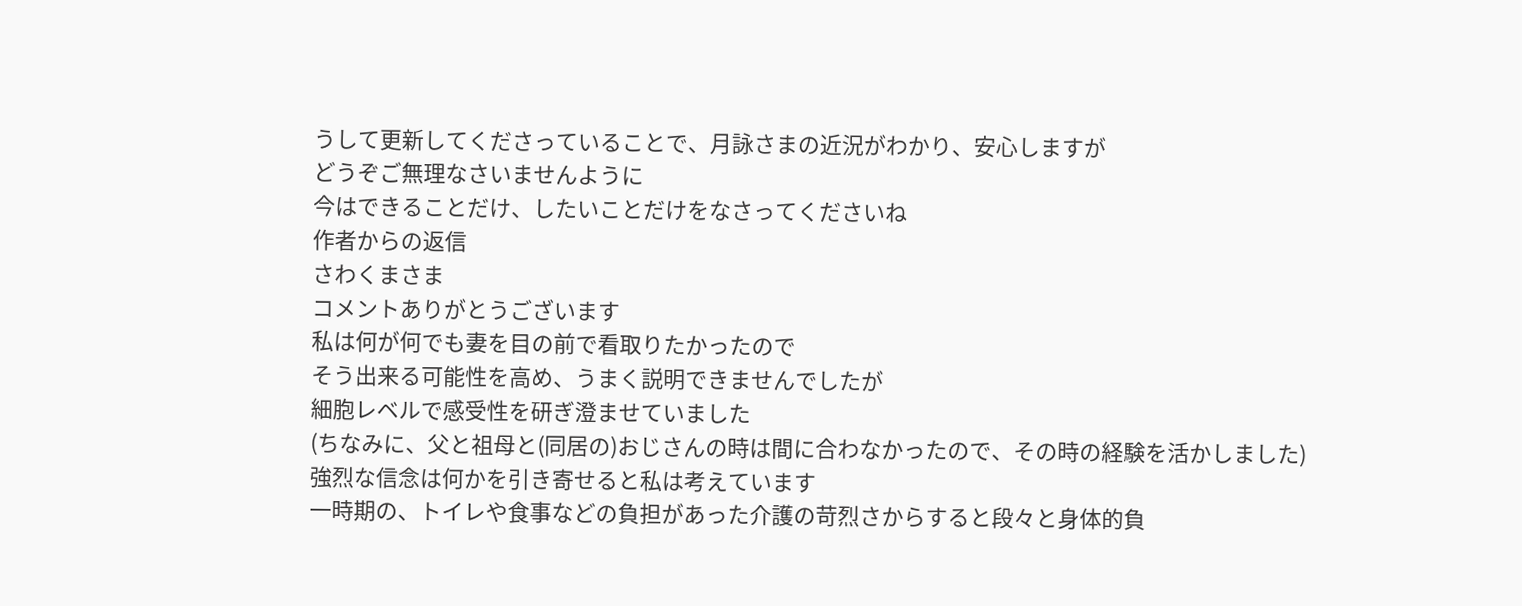うして更新してくださっていることで、月詠さまの近況がわかり、安心しますが
どうぞご無理なさいませんように
今はできることだけ、したいことだけをなさってくださいね
作者からの返信
さわくまさま
コメントありがとうございます
私は何が何でも妻を目の前で看取りたかったので
そう出来る可能性を高め、うまく説明できませんでしたが
細胞レベルで感受性を研ぎ澄ませていました
(ちなみに、父と祖母と(同居の)おじさんの時は間に合わなかったので、その時の経験を活かしました)
強烈な信念は何かを引き寄せると私は考えています
一時期の、トイレや食事などの負担があった介護の苛烈さからすると段々と身体的負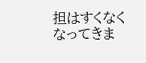担はすくなくなってきま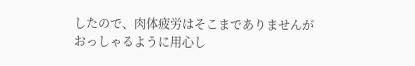したので、肉体疲労はそこまでありませんが
おっしゃるように用心し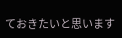ておきたいと思います